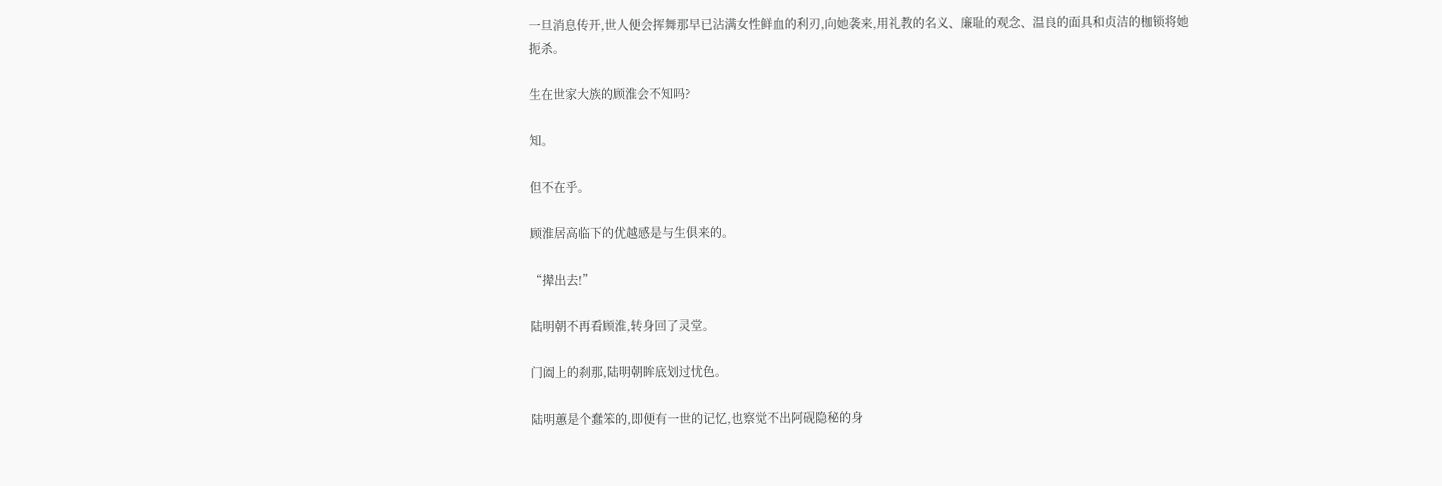一旦消息传开,世人便会挥舞那早已沾满女性鲜血的利刃,向她袭来,用礼教的名义、廉耻的观念、温良的面具和贞洁的枷锁将她扼杀。

生在世家大族的顾淮会不知吗?

知。

但不在乎。

顾淮居高临下的优越感是与生俱来的。

“撵出去!”

陆明朝不再看顾淮,转身回了灵堂。

门阖上的刹那,陆明朝眸底划过忧色。

陆明蕙是个蠢笨的,即便有一世的记忆,也察觉不出阿砚隐秘的身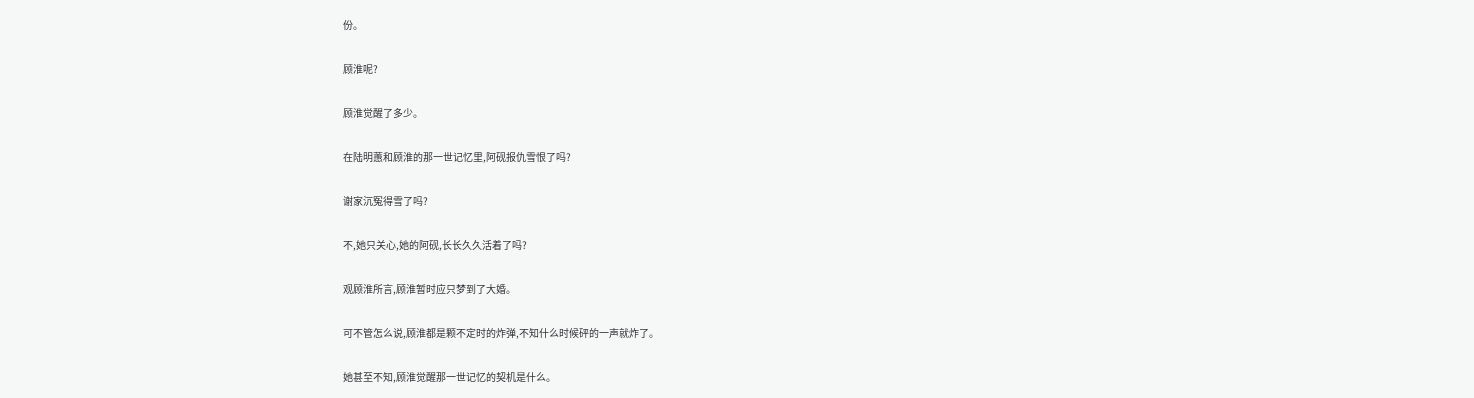份。

顾淮呢?

顾淮觉醒了多少。

在陆明蕙和顾淮的那一世记忆里,阿砚报仇雪恨了吗?

谢家沉冤得雪了吗?

不,她只关心,她的阿砚,长长久久活着了吗?

观顾淮所言,顾淮暂时应只梦到了大婚。

可不管怎么说,顾淮都是颗不定时的炸弹,不知什么时候砰的一声就炸了。

她甚至不知,顾淮觉醒那一世记忆的契机是什么。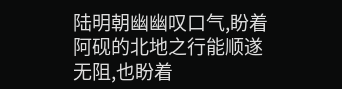陆明朝幽幽叹口气,盼着阿砚的北地之行能顺遂无阻,也盼着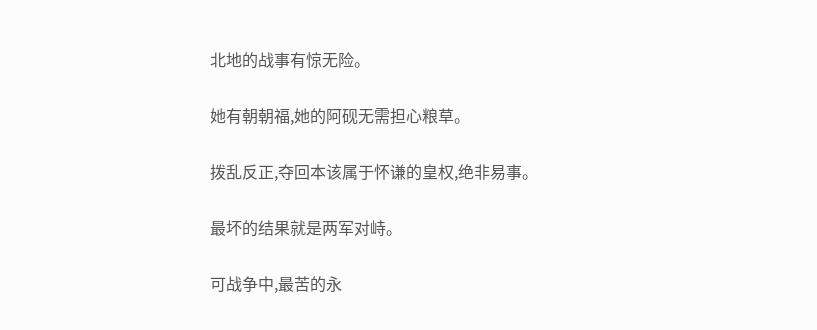北地的战事有惊无险。

她有朝朝福,她的阿砚无需担心粮草。

拨乱反正,夺回本该属于怀谦的皇权,绝非易事。

最坏的结果就是两军对峙。

可战争中,最苦的永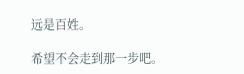远是百姓。

希望不会走到那一步吧。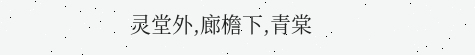灵堂外,廊檐下,青棠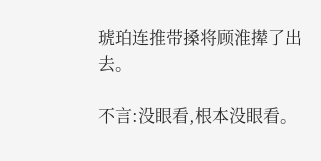琥珀连推带搡将顾淮撵了出去。

不言:没眼看,根本没眼看。